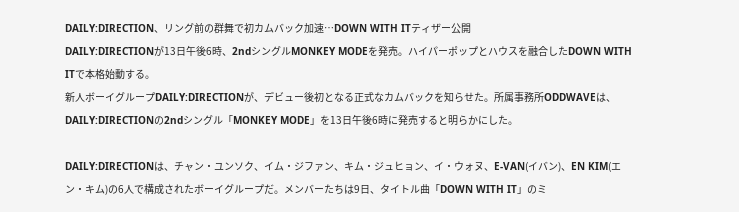DAILY:DIRECTION、リング前の群舞で初カムバック加速…DOWN WITH ITティザー公開
DAILY:DIRECTIONが13日午後6時、2ndシングルMONKEY MODEを発売。ハイパーポップとハウスを融合したDOWN WITH ITで本格始動する。
新人ボーイグループDAILY:DIRECTIONが、デビュー後初となる正式なカムバックを知らせた。所属事務所ODDWAVEは、DAILY:DIRECTIONの2ndシングル「MONKEY MODE」を13日午後6時に発売すると明らかにした。

DAILY:DIRECTIONは、チャン・ユンソク、イム・ジファン、キム・ジュヒョン、イ・ウォヌ、E-VAN(イバン)、EN KIM(エン・キム)の6人で構成されたボーイグループだ。メンバーたちは9日、タイトル曲「DOWN WITH IT」のミ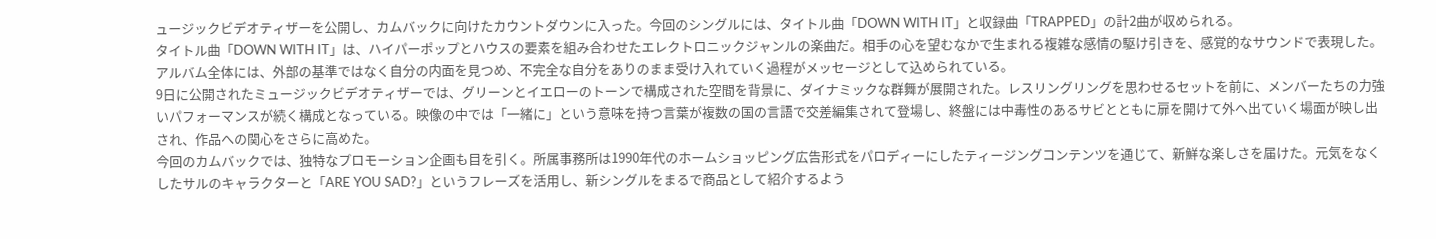ュージックビデオティザーを公開し、カムバックに向けたカウントダウンに入った。今回のシングルには、タイトル曲「DOWN WITH IT」と収録曲「TRAPPED」の計2曲が収められる。
タイトル曲「DOWN WITH IT」は、ハイパーポップとハウスの要素を組み合わせたエレクトロニックジャンルの楽曲だ。相手の心を望むなかで生まれる複雑な感情の駆け引きを、感覚的なサウンドで表現した。アルバム全体には、外部の基準ではなく自分の内面を見つめ、不完全な自分をありのまま受け入れていく過程がメッセージとして込められている。
9日に公開されたミュージックビデオティザーでは、グリーンとイエローのトーンで構成された空間を背景に、ダイナミックな群舞が展開された。レスリングリングを思わせるセットを前に、メンバーたちの力強いパフォーマンスが続く構成となっている。映像の中では「一緒に」という意味を持つ言葉が複数の国の言語で交差編集されて登場し、終盤には中毒性のあるサビとともに扉を開けて外へ出ていく場面が映し出され、作品への関心をさらに高めた。
今回のカムバックでは、独特なプロモーション企画も目を引く。所属事務所は1990年代のホームショッピング広告形式をパロディーにしたティージングコンテンツを通じて、新鮮な楽しさを届けた。元気をなくしたサルのキャラクターと「ARE YOU SAD?」というフレーズを活用し、新シングルをまるで商品として紹介するよう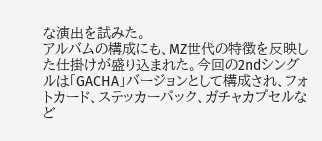な演出を試みた。
アルバムの構成にも、MZ世代の特徴を反映した仕掛けが盛り込まれた。今回の2ndシングルは「GACHA」バージョンとして構成され、フォトカード、ステッカーパック、ガチャカプセルなど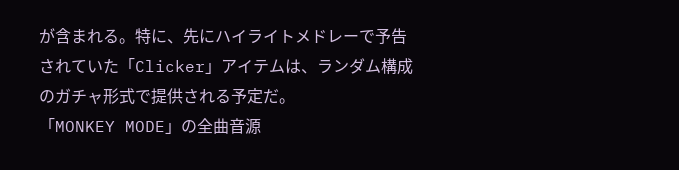が含まれる。特に、先にハイライトメドレーで予告されていた「Clicker」アイテムは、ランダム構成のガチャ形式で提供される予定だ。
「MONKEY MODE」の全曲音源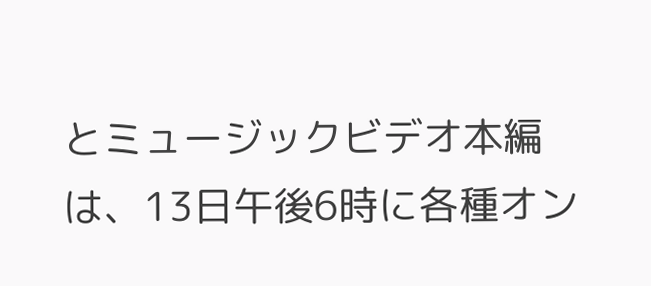とミュージックビデオ本編は、13日午後6時に各種オン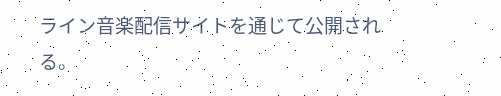ライン音楽配信サイトを通じて公開される。